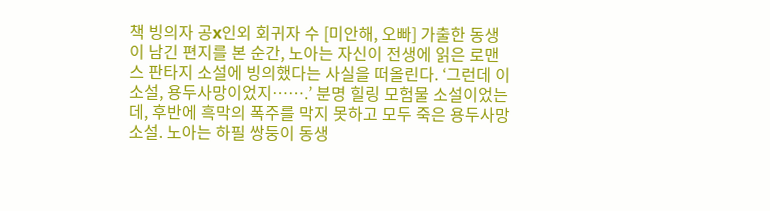책 빙의자 공x인외 회귀자 수 [미안해, 오빠] 가출한 동생이 남긴 편지를 본 순간, 노아는 자신이 전생에 읽은 로맨스 판타지 소설에 빙의했다는 사실을 떠올린다. ‘그런데 이 소설, 용두사망이었지…….’ 분명 힐링 모험물 소설이었는데, 후반에 흑막의 폭주를 막지 못하고 모두 죽은 용두사망 소설. 노아는 하필 쌍둥이 동생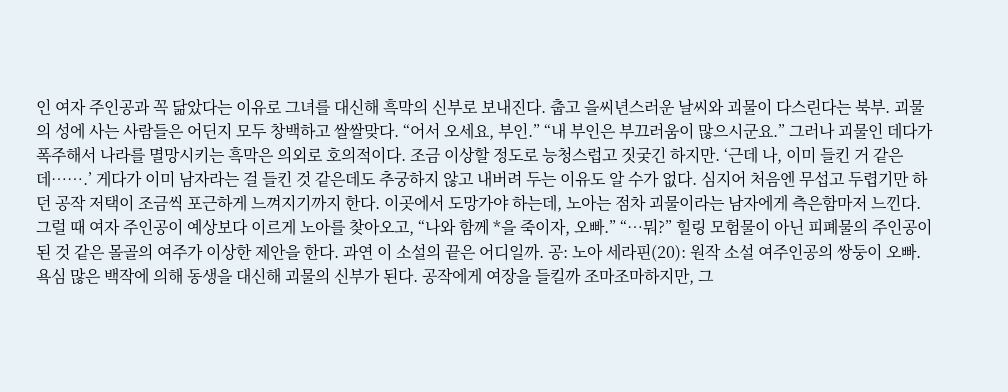인 여자 주인공과 꼭 닮았다는 이유로 그녀를 대신해 흑막의 신부로 보내진다. 춥고 을씨년스러운 날씨와 괴물이 다스린다는 북부. 괴물의 성에 사는 사람들은 어딘지 모두 창백하고 쌀쌀맞다. “어서 오세요, 부인.” “내 부인은 부끄러움이 많으시군요.” 그러나 괴물인 데다가 폭주해서 나라를 멸망시키는 흑막은 의외로 호의적이다. 조금 이상할 정도로 능청스럽고 짓궂긴 하지만. ‘근데 나, 이미 들킨 거 같은데…….’ 게다가 이미 남자라는 걸 들킨 것 같은데도 추궁하지 않고 내버려 두는 이유도 알 수가 없다. 심지어 처음엔 무섭고 두렵기만 하던 공작 저택이 조금씩 포근하게 느껴지기까지 한다. 이곳에서 도망가야 하는데, 노아는 점차 괴물이라는 남자에게 측은함마저 느낀다. 그럴 때 여자 주인공이 예상보다 이르게 노아를 찾아오고, “나와 함께 *을 죽이자, 오빠.” “…뭐?” 힐링 모험물이 아닌 피폐물의 주인공이 된 것 같은 몰골의 여주가 이상한 제안을 한다. 과연 이 소설의 끝은 어디일까. 공: 노아 세라핀(20): 원작 소설 여주인공의 쌍둥이 오빠. 욕심 많은 백작에 의해 동생을 대신해 괴물의 신부가 된다. 공작에게 여장을 들킬까 조마조마하지만, 그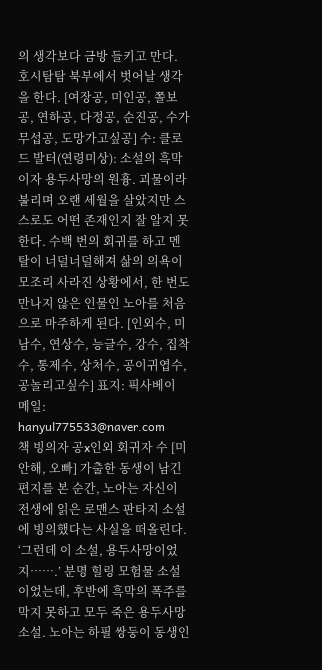의 생각보다 금방 들키고 만다. 호시탐탐 북부에서 벗어날 생각을 한다. [여장공, 미인공, 쫄보공, 연하공, 다정공, 순진공, 수가무섭공, 도망가고싶공] 수: 클로드 발터(연령미상): 소설의 흑막이자 용두사망의 원흉. 괴물이라 불리며 오랜 세월을 살았지만 스스로도 어떤 존재인지 잘 알지 못한다. 수백 번의 회귀를 하고 멘탈이 너덜너덜해져 삶의 의욕이 모조리 사라진 상황에서, 한 번도 만나지 않은 인물인 노아를 처음으로 마주하게 된다. [인외수, 미남수, 연상수, 능글수, 강수, 집착수, 통제수, 상처수, 공이귀엽수, 공놀리고싶수] 표지: 픽사베이 메일: hanyul775533@naver.com
책 빙의자 공x인외 회귀자 수 [미안해, 오빠] 가출한 동생이 남긴 편지를 본 순간, 노아는 자신이 전생에 읽은 로맨스 판타지 소설에 빙의했다는 사실을 떠올린다. ‘그런데 이 소설, 용두사망이었지…….’ 분명 힐링 모험물 소설이었는데, 후반에 흑막의 폭주를 막지 못하고 모두 죽은 용두사망 소설. 노아는 하필 쌍둥이 동생인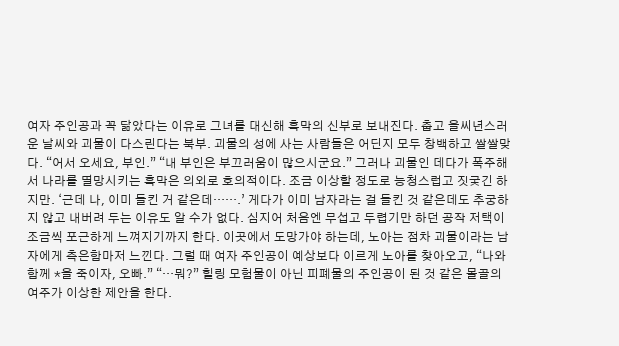여자 주인공과 꼭 닮았다는 이유로 그녀를 대신해 흑막의 신부로 보내진다. 춥고 을씨년스러운 날씨와 괴물이 다스린다는 북부. 괴물의 성에 사는 사람들은 어딘지 모두 창백하고 쌀쌀맞다. “어서 오세요, 부인.” “내 부인은 부끄러움이 많으시군요.” 그러나 괴물인 데다가 폭주해서 나라를 멸망시키는 흑막은 의외로 호의적이다. 조금 이상할 정도로 능청스럽고 짓궂긴 하지만. ‘근데 나, 이미 들킨 거 같은데…….’ 게다가 이미 남자라는 걸 들킨 것 같은데도 추궁하지 않고 내버려 두는 이유도 알 수가 없다. 심지어 처음엔 무섭고 두렵기만 하던 공작 저택이 조금씩 포근하게 느껴지기까지 한다. 이곳에서 도망가야 하는데, 노아는 점차 괴물이라는 남자에게 측은함마저 느낀다. 그럴 때 여자 주인공이 예상보다 이르게 노아를 찾아오고, “나와 함께 *을 죽이자, 오빠.” “…뭐?” 힐링 모험물이 아닌 피폐물의 주인공이 된 것 같은 몰골의 여주가 이상한 제안을 한다.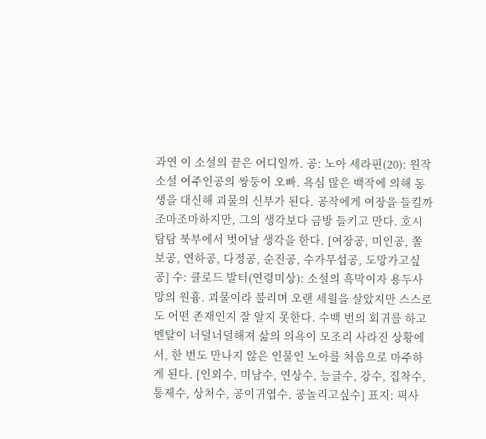과연 이 소설의 끝은 어디일까. 공: 노아 세라핀(20): 원작 소설 여주인공의 쌍둥이 오빠. 욕심 많은 백작에 의해 동생을 대신해 괴물의 신부가 된다. 공작에게 여장을 들킬까 조마조마하지만, 그의 생각보다 금방 들키고 만다. 호시탐탐 북부에서 벗어날 생각을 한다. [여장공, 미인공, 쫄보공, 연하공, 다정공, 순진공, 수가무섭공, 도망가고싶공] 수: 클로드 발터(연령미상): 소설의 흑막이자 용두사망의 원흉. 괴물이라 불리며 오랜 세월을 살았지만 스스로도 어떤 존재인지 잘 알지 못한다. 수백 번의 회귀를 하고 멘탈이 너덜너덜해져 삶의 의욕이 모조리 사라진 상황에서, 한 번도 만나지 않은 인물인 노아를 처음으로 마주하게 된다. [인외수, 미남수, 연상수, 능글수, 강수, 집착수, 통제수, 상처수, 공이귀엽수, 공놀리고싶수] 표지: 픽사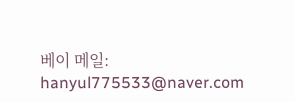베이 메일: hanyul775533@naver.com